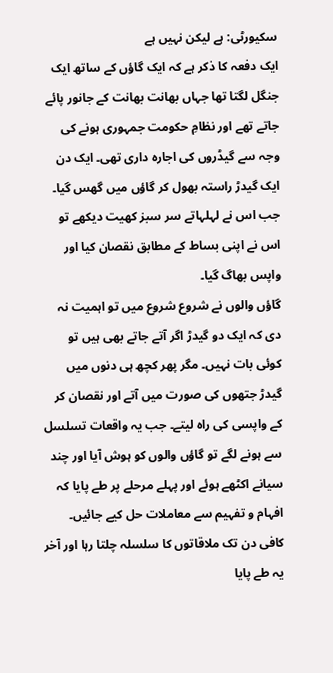سکیورٹی: ہے لیکن نہیں ہے
ایک دفعہ کا ذکر ہے کہ ایک گاؤں کے ساتھ ایک جنگل لگتا تھا جہاں بھانت بھانت کے جانور پائے جاتے تھے اور نظامِ حکومت جمہوری ہونے کی وجہ سے گیڈروں کی اجارہ داری تھی۔ ایک دن ایک گیدڑ راستہ بھول کر گاؤں میں گھس گیا۔ جب اس نے لہلہاتے سر سبز کھیت دیکھے تو اس نے اپنی بساط کے مطابق نقصان کیا اور واپس بھاگ گیا۔
گاؤں والوں نے شروع شروع میں تو اہمیت نہ دی کہ ایک دو گیدڑ اگر آتے جاتے بھی ہیں تو کوئی بات نہیں۔ مگر پھر کچھ ہی دنوں میں گیدڑ جتھوں کی صورت میں آتے اور نقصان کر کے واپسی کی راہ لیتے۔ جب یہ واقعات تسلسل سے ہونے لگے تو گاؤں والوں کو ہوش آیا اور چند سیانے اکٹھے ہوئے اور پہلے مرحلے پر طے پایا کہ افہام و تفہیم سے معاملات حل کیے جائیں۔ کافی دن تک ملاقاتوں کا سلسلہ چلتا رہا اور آخر یہ طے پایا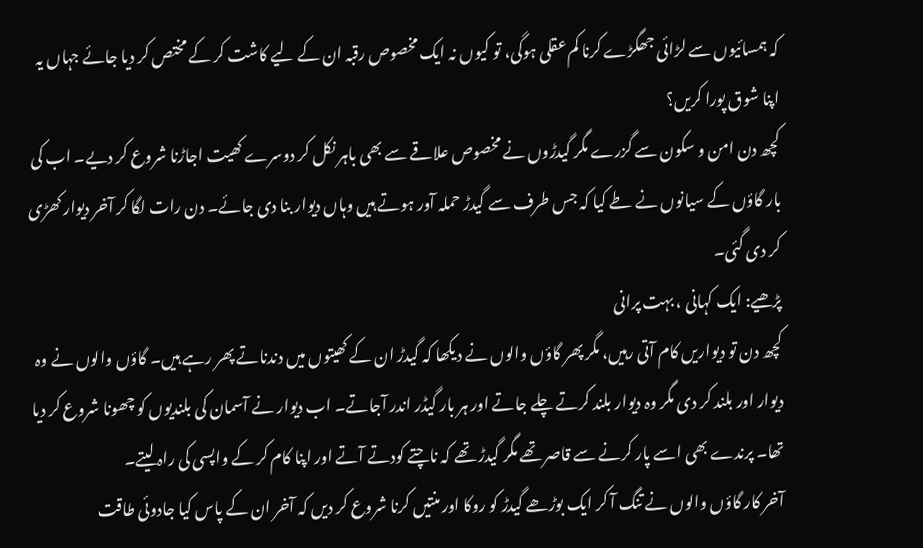کہ ہمسائیوں سے لڑائی جھگڑے کرنا کم عقلی ہوگی، تو کیوں نہ ایک مخصوص رقبہ ان کے لیے کاشت کر کے مختص کر دیا جائے جہاں یہ اپنا شوق پورا کریں؟
کچھ دن امن و سکون سے گزرے مگر گیدڑوں نے مخصوص علاقے سے بھی باہر نکل کر دوسرے کھیت اجاڑنا شروع کر دیے۔ اب کی بار گاؤں کے سیانوں نے طے کیا کہ جس طرف سے گیدڑ حملہ آور ہوتے ہیں وہاں دیوار بنا دی جائے۔ دن رات لگا کر آخر دیوار کھڑی کر دی گئی۔
پڑھیے: ایک کہانی ، بہت پرانی
کچھ دن تو دیواریں کام آتی رہیں، مگر پھر گاؤں والوں نے دیکھا کہ گیدڑ ان کے کھیتوں میں دندناتے پھر رہے ہیں۔ گاؤں والوں نے وہ دیوار اور بلند کر دی مگر وہ دیوار بلند کرتے چلے جاتے اور ہر بار گیڈر اندر آجاتے۔ اب دیوار نے آسمان کی بلندیوں کو چھونا شروع کر دیا تھا۔ پرندے بھی اسے پار کرنے سے قاصر تھے مگر گیدڑ تھے کہ ناچتے کودتے آتے اور اپنا کام کر کے واپسی کی راہ لیتے۔
آخر کار گاؤں والوں نے تنگ آ کر ایک بوڑھے گیدڑ کو روکا اور منتیں کرنا شروع کر دیں کہ آخر ان کے پاس کیا جادوئی طاقت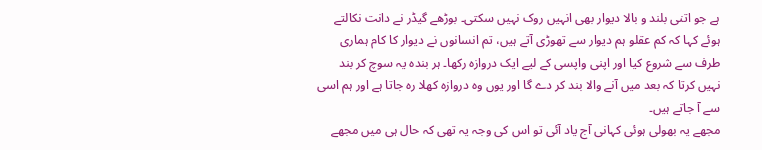ہے جو اتنی بلند و بالا دیوار بھی انہیں روک نہیں سکتی۔ بوڑھے گیڈر نے دانت نکالتے ہوئے کہا کہ کم عقلو ہم دیوار سے تھوڑی آتے ہیں، تم انسانوں نے دیوار کا کام ہماری طرف سے شروع کیا اور اپنی واپسی کے لیے ایک دروازہ رکھا۔ ہر بندہ یہ سوچ کر بند نہیں کرتا کہ بعد میں آنے والا بند کر دے گا اور یوں وہ دروازہ کھلا رہ جاتا ہے اور ہم اسی سے آ جاتے ہیں۔
مجھے یہ بھولی ہوئی کہانی آج یاد آئی تو اس کی وجہ یہ تھی کہ حال ہی میں مجھے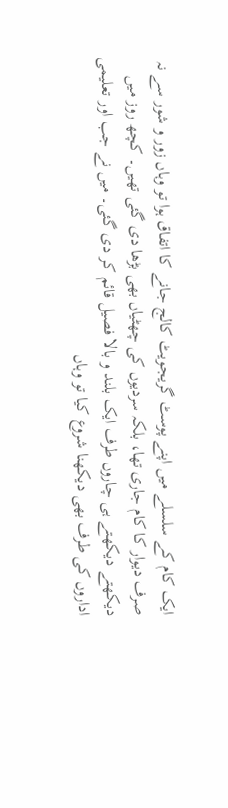ایک کام کے سلسلے میں اپنے پوسٹ گریجویٹ کالج جانے کا اتفاق ہوا تو وہاں زور و شور سے نہ صرف دیوار کا کام جاری تھا، بلکہ سردیوں کی چھٹیاں بھی بڑھا دی گئی تھیں۔ کچھ روز میں دیکھتے دیکھتے ہی چاروں طرف ایک بلند و بالا فصیل قائم کر دی گئی۔ میں نے جب اور تعلیمی اداروں کی طرف بھی دیکھنا شروع کیا تو وہاں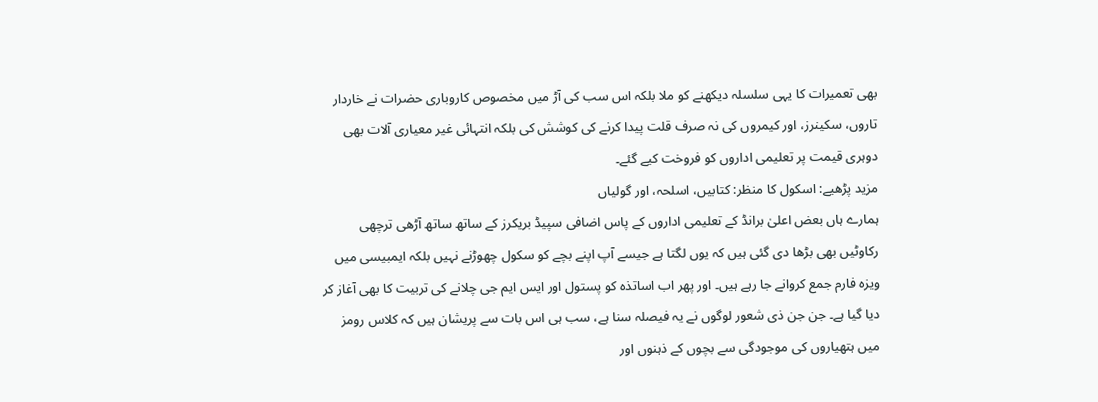بھی تعمیرات کا یہی سلسلہ دیکھنے کو ملا بلکہ اس سب کی آڑ میں مخصوص کاروباری حضرات نے خاردار تاروں، سکینرز، اور کیمروں کی نہ صرف قلت پیدا کرنے کی کوشش کی بلکہ انتہائی غیر معیاری آلات بھی دوہری قیمت پر تعلیمی اداروں کو فروخت کیے گئے۔
مزید پڑھیے: اسکول کا منظر: کتابیں، اسلحہ، اور گولیاں
ہمارے ہاں بعض اعلیٰ برانڈ کے تعلیمی اداروں کے پاس اضافی سپیڈ بریکرز کے ساتھ ساتھ آڑھی ترچھی رکاوٹیں بھی بڑھا دی گئی ہیں کہ یوں لگتا ہے جیسے آپ اپنے بچے کو سکول چھوڑنے نہیں بلکہ ایمبیسی میں ویزہ فارم جمع کروانے جا رہے ہیں۔ اور پھر اب اساتذہ کو پستول اور ایس ایم جی چلانے کی تربیت کا بھی آغاز کر دیا گیا ہے۔ جن جن ذی شعور لوگوں نے یہ فیصلہ سنا ہے، سب ہی اس بات سے پریشان ہیں کہ کلاس رومز میں ہتھیاروں کی موجودگی سے بچوں کے ذہنوں اور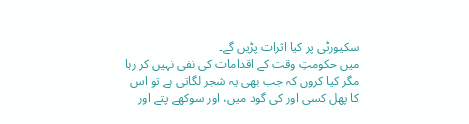سکیورٹی پر کیا اثرات پڑیں گے۔
میں حکومتِ وقت کے اقدامات کی نفی نہیں کر رہا مگر کیا کروں کہ جب بھی یہ شجر لگاتی ہے تو اس کا پھل کسی اور کی گود میں، اور سوکھے پتے اور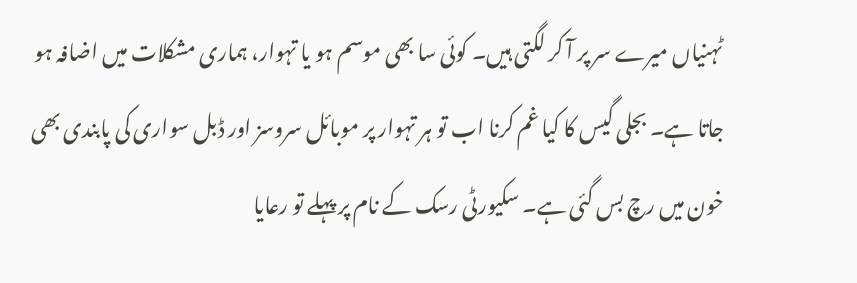ٹہنیاں میرے سر پر آ کر لگتی ہیں۔ کوئی سا بھی موسم ہو یا تہوار، ہماری مشکلات میں اضافہ ہو جاتا ہے۔ بجلی گیس کا کیا غم کرنا اب تو ہر تہوار پر موبائل سروسز اور ڈبل سواری کی پابندی بھی خون میں رچ بس گئی ہے۔ سکیورٹی رسک کے نام پر پہلے تو رعایا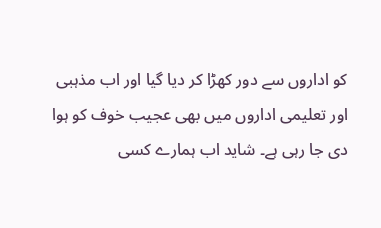کو اداروں سے دور کھڑا کر دیا گیا اور اب مذہبی اور تعلیمی اداروں میں بھی عجیب خوف کو ہوا دی جا رہی ہے۔ شاید اب ہمارے کسی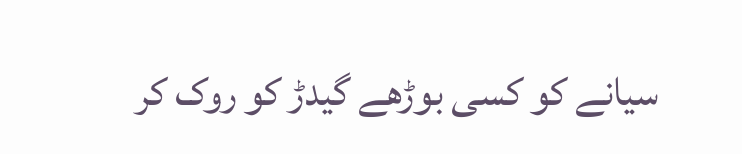سیانے کو کسی بوڑھے گیدڑ کو روک کر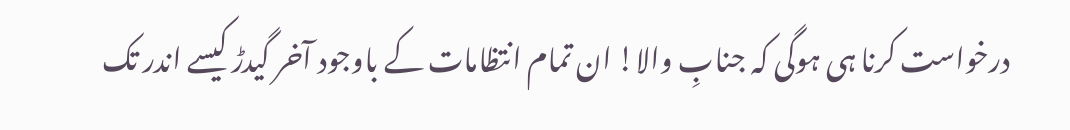درخواست کرنا ہی ہوگی کہ جنابِ والا! ان تمام انتظامات کے باوجود آخر گیدڑ کیسے اندر تک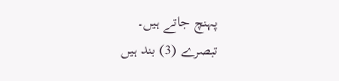پہنچ جاتے ہیں۔
تبصرے (3) بند ہیں